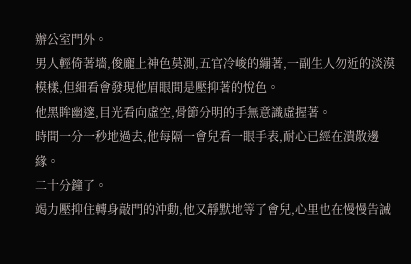辦公室門外。
男人輕倚著墻,俊龐上神色莫測,五官冷峻的繃著,一副生人勿近的淡漠模樣,但細看會發現他眉眼間是壓抑著的悅色。
他黑眸幽邃,目光看向虛空,骨節分明的手無意識虛握著。
時間一分一秒地過去,他每隔一會兒看一眼手表,耐心已經在潰散邊緣。
二十分鐘了。
竭力壓抑住轉身敲門的沖動,他又靜默地等了會兒,心里也在慢慢告誡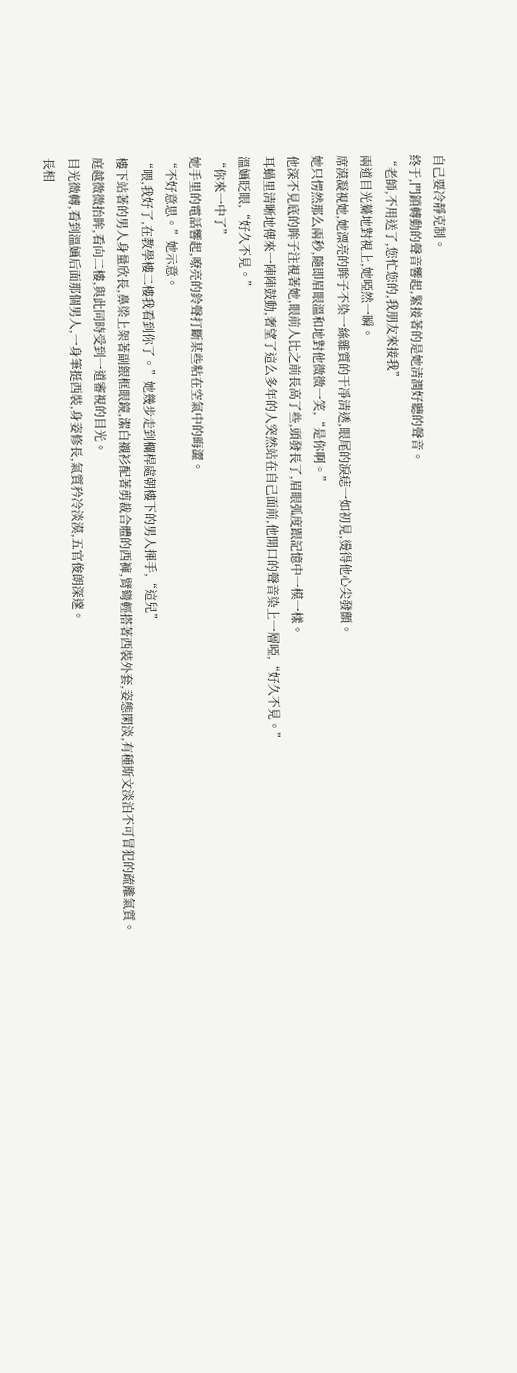自己要冷靜克制。
終于,門鎖轉動的聲音響起,緊接著的是她清潤好聽的聲音。
“老師,不用送了,您忙您的,我朋友來接我”
兩道目光驀地對視上,她啞然一瞬。
席漠凝視她,她漂亮的眸子不染一絲雜質的干凈清透,眼尾的淚痣一如初見,燙得他心尖發顫。
她只愣然那么兩秒,隨即眉眼溫和地對他微微一笑,“是你啊。”
他深不見底的眸子注視著她,眼前人比之前長高了些,頭發長了,眉眼弧度跟記憶中一模一樣。
耳蝸里清晰地傳來一陣陣鼓動,奢望了這么多年的人突然站在自己面前,他開口的聲音染上一層啞,“好久不見。”
溫婳眨眼,“好久不見。”
“你來一中了”
她手里的電話響起,嘹亮的鈴聲打斷某些粘在空氣中的晦澀。
“不好意思。”她示意。
“喂,我好了,在教學樓二樓我看到你了。”她幾步走到欄桿處朝樓下的男人揮手,“這兒”
樓下站著的男人身量欣長,鼻梁上架著副銀框眼鏡,潔白襯衫配著剪裁合體的西褲,臂彎輕搭著西裝外套,姿態閑淡,有種斯文淡泊不可冒犯的疏離氣質。
庭越微微抬眸,看向二樓,與此同時受到一道審視的目光。
目光微轉,看到溫婳后面那個男人,一身筆挺西裝,身姿修長,氣質矜冷淡漠,五官俊朗深邃。
長相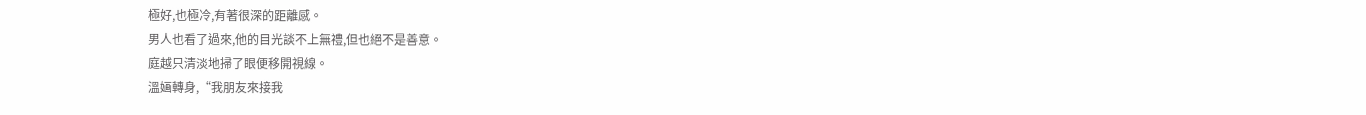極好,也極冷,有著很深的距離感。
男人也看了過來,他的目光談不上無禮,但也絕不是善意。
庭越只清淡地掃了眼便移開視線。
溫婳轉身,“我朋友來接我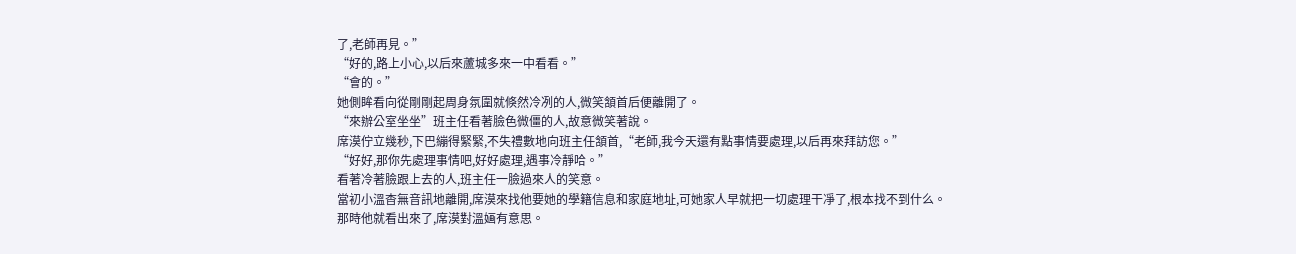了,老師再見。”
“好的,路上小心,以后來蘆城多來一中看看。”
“會的。”
她側眸看向從剛剛起周身氛圍就倏然冷冽的人,微笑頷首后便離開了。
“來辦公室坐坐”班主任看著臉色微僵的人,故意微笑著說。
席漠佇立幾秒,下巴繃得緊緊,不失禮數地向班主任頷首,“老師,我今天還有點事情要處理,以后再來拜訪您。”
“好好,那你先處理事情吧,好好處理,遇事冷靜哈。”
看著冷著臉跟上去的人,班主任一臉過來人的笑意。
當初小溫杳無音訊地離開,席漠來找他要她的學籍信息和家庭地址,可她家人早就把一切處理干凈了,根本找不到什么。
那時他就看出來了,席漠對溫婳有意思。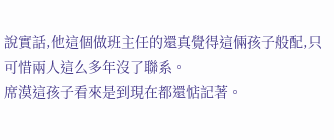說實話,他這個做班主任的還真覺得這倆孩子般配,只可惜兩人這么多年沒了聯系。
席漠這孩子看來是到現在都還惦記著。